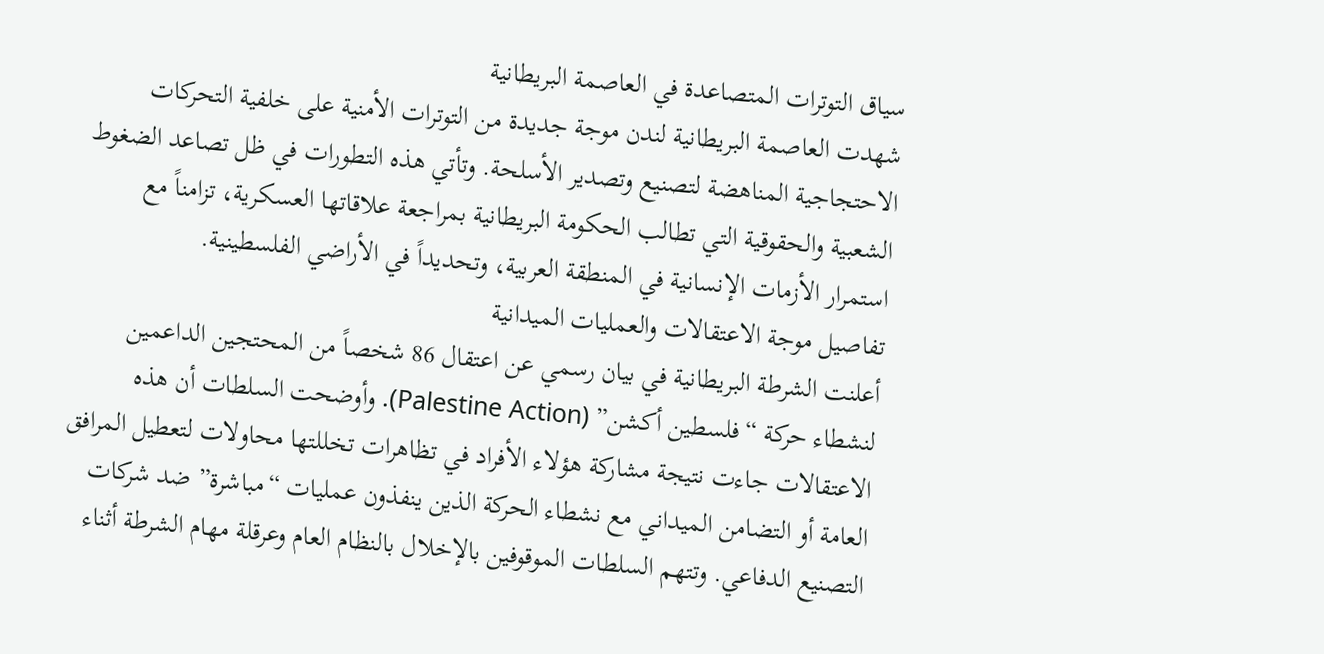سياق التوترات المتصاعدة في العاصمة البريطانية
شهدت العاصمة البريطانية لندن موجة جديدة من التوترات الأمنية على خلفية التحركات الاحتجاجية المناهضة لتصنيع وتصدير الأسلحة. وتأتي هذه التطورات في ظل تصاعد الضغوط الشعبية والحقوقية التي تطالب الحكومة البريطانية بمراجعة علاقاتها العسكرية، تزامناً مع استمرار الأزمات الإنسانية في المنطقة العربية، وتحديداً في الأراضي الفلسطينية.
تفاصيل موجة الاعتقالات والعمليات الميدانية
أعلنت الشرطة البريطانية في بيان رسمي عن اعتقال 86 شخصاً من المحتجين الداعمين لنشطاء حركة “فلسطين أكشن” (Palestine Action). وأوضحت السلطات أن هذه الاعتقالات جاءت نتيجة مشاركة هؤلاء الأفراد في تظاهرات تخللتها محاولات لتعطيل المرافق العامة أو التضامن الميداني مع نشطاء الحركة الذين ينفذون عمليات “مباشرة” ضد شركات التصنيع الدفاعي. وتتهم السلطات الموقوفين بالإخلال بالنظام العام وعرقلة مهام الشرطة أثناء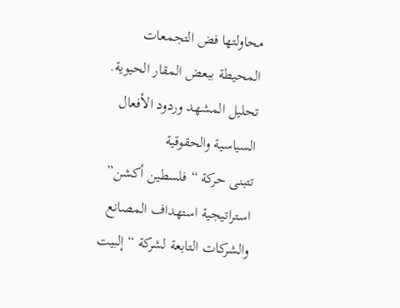محاولتها فض التجمعات المحيطة ببعض المقار الحيوية.
تحليل المشهد وردود الأفعال السياسية والحقوقية
تتبنى حركة “فلسطين أكشن” استراتيجية استهداف المصانع والشركات التابعة لشركة “إلبيت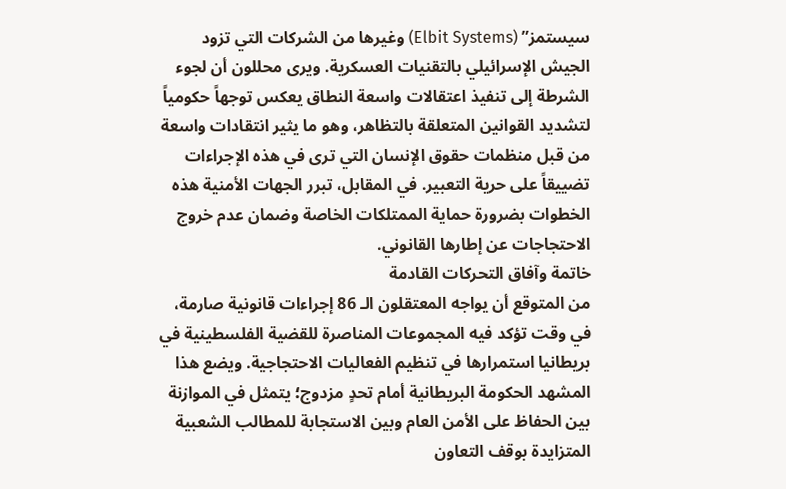سيستمز” (Elbit Systems) وغيرها من الشركات التي تزود الجيش الإسرائيلي بالتقنيات العسكرية. ويرى محللون أن لجوء الشرطة إلى تنفيذ اعتقالات واسعة النطاق يعكس توجهاً حكومياً لتشديد القوانين المتعلقة بالتظاهر، وهو ما يثير انتقادات واسعة من قبل منظمات حقوق الإنسان التي ترى في هذه الإجراءات تضييقاً على حرية التعبير. في المقابل، تبرر الجهات الأمنية هذه الخطوات بضرورة حماية الممتلكات الخاصة وضمان عدم خروج الاحتجاجات عن إطارها القانوني.
خاتمة وآفاق التحركات القادمة
من المتوقع أن يواجه المعتقلون الـ 86 إجراءات قانونية صارمة، في وقت تؤكد فيه المجموعات المناصرة للقضية الفلسطينية في بريطانيا استمرارها في تنظيم الفعاليات الاحتجاجية. ويضع هذا المشهد الحكومة البريطانية أمام تحدٍ مزدوج؛ يتمثل في الموازنة بين الحفاظ على الأمن العام وبين الاستجابة للمطالب الشعبية المتزايدة بوقف التعاون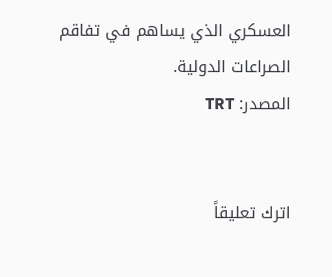العسكري الذي يساهم في تفاقم الصراعات الدولية.
المصدر: TRT


اترك تعليقاً